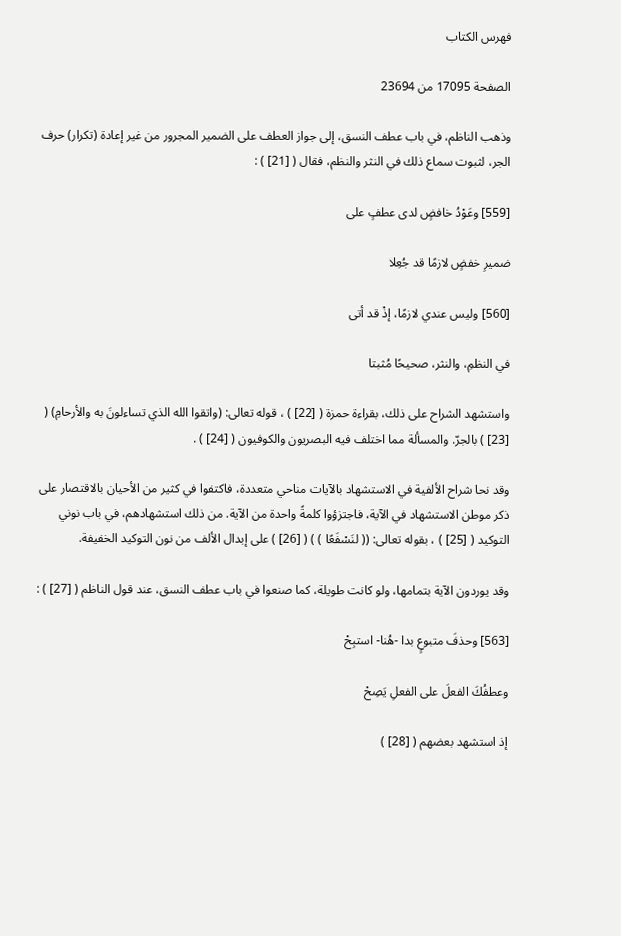فهرس الكتاب

الصفحة 17095 من 23694

وذهب الناظم، في باب عطف النسق، إلى جواز العطف على الضمير المجرور من غير إعادة (تكرار) حرف الجر، لثبوت سماع ذلك في النثر والنظم، فقال ( [21] ) :

[559] وعَوْدُ خافضٍ لدى عطفٍ على

ضميرِ خفضٍ لازمًا قد جُعِلا

[560] وليس عندي لازمًا، إذْ قد أتى

في النظمِ، والنثر، صحيحًا مُثبتا

واستشهد الشراح على ذلك، بقراءة حمزة ( [22] ) ، قوله تعالى: (واتقوا الله الذي تساءلونَ به والأرحامِ) ( [23] ) بالجرّ. والمسألة مما اختلف فيه البصريون والكوفيون ( [24] ) .

وقد نحا شراح الألفية في الاستشهاد بالآيات مناحي متعددة، فاكتفوا في كثير من الأحيان بالاقتصار على ذكر موطن الاستشهاد في الآية، فاجتزؤوا كلمةً واحدة من الآية. من ذلك استشهادهم، في باب نوني التوكيد ( [25] ) ، بقوله تعالى: (( لنَسْفَعًا ) ) ( [26] ) على إبدال الألف من نون التوكيد الخفيفة.

وقد يوردون الآية بتمامها، ولو كانت طويلة، كما صنعوا في باب عطف النسق، عند قول الناظم ( [27] ) :

[563] وحذفَ متبوعٍ بدا -هُنا- استبِحْ

وعطفُكَ الفعلَ على الفعلِ يَصِحْ

إذ استشهد بعضهم ( [28] )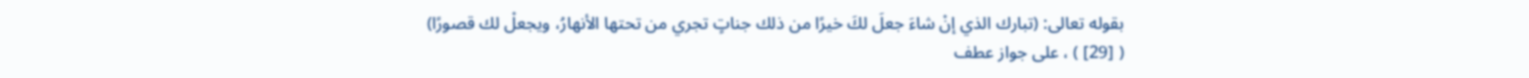بقوله تعالى: (تبارك الذي إنْ شاءَ جعلَ لكَ خيرًا من ذلك جناتٍ تجري من تحتها الأنهارُ، ويجعلْ لك قصورًا) ( [29] ) ، على جواز عطف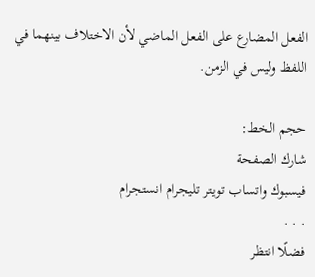الفعل المضارع على الفعل الماضي لأن الاختلاف بينهما في اللفظ وليس في الزمن.

حجم الخط:
شارك الصفحة
فيسبوك واتساب تويتر تليجرام انستجرام
. . .
فضلًا انتظر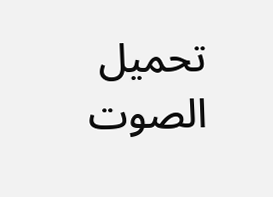تحميل الصوت